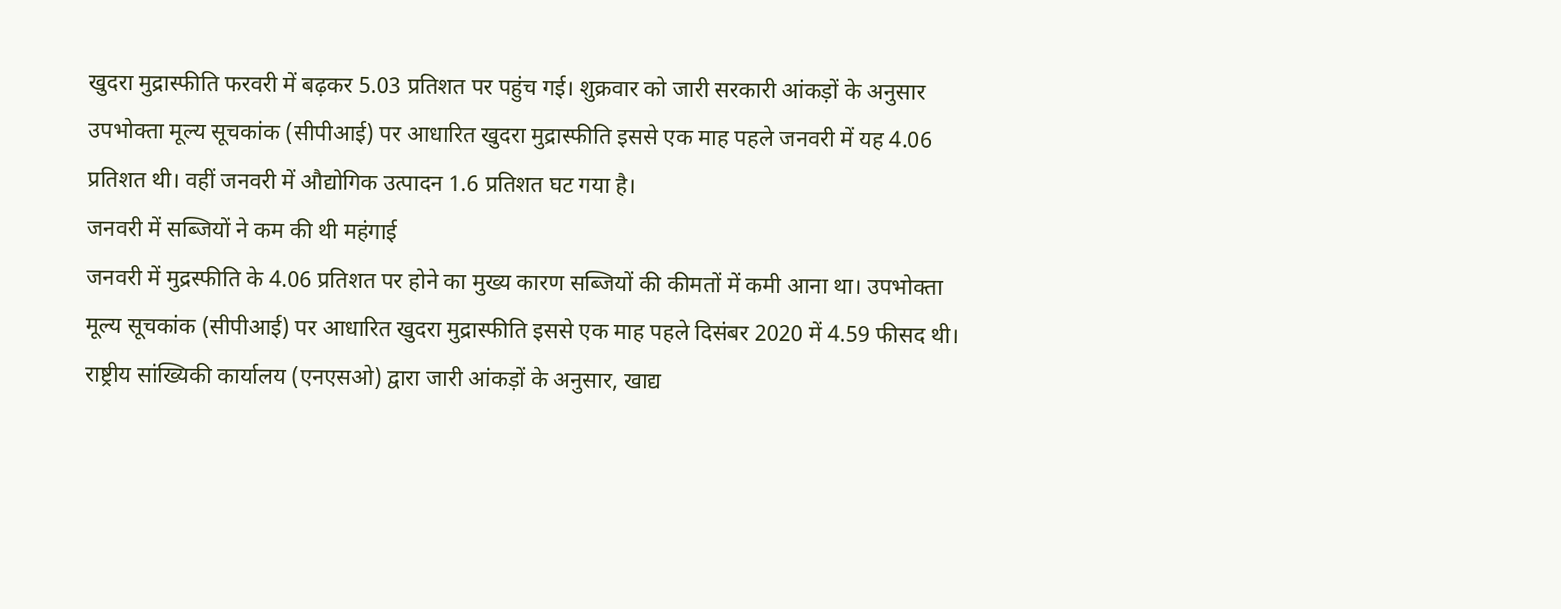खुदरा मुद्रास्फीति फरवरी में बढ़कर 5.03 प्रतिशत पर पहुंच गई। शुक्रवार को जारी सरकारी आंकड़ों के अनुसार उपभोक्ता मूल्य सूचकांक (सीपीआई) पर आधारित खुदरा मुद्रास्फीति इससे एक माह पहले जनवरी में यह 4.06 प्रतिशत थी। वहीं जनवरी में औद्योगिक उत्पादन 1.6 प्रतिशत घट गया है।
जनवरी में सब्जियों ने कम की थी महंगाई
जनवरी में मुद्रस्फीति के 4.06 प्रतिशत पर होने का मुख्य कारण सब्जियों की कीमतों में कमी आना था। उपभोक्ता मूल्य सूचकांक (सीपीआई) पर आधारित खुदरा मुद्रास्फीति इससे एक माह पहले दिसंबर 2020 में 4.59 फीसद थी। राष्ट्रीय सांख्यिकी कार्यालय (एनएसओ) द्वारा जारी आंकड़ों के अनुसार, खाद्य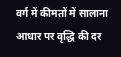वर्ग में कीमतों में सालाना आधार पर वृद्धि की दर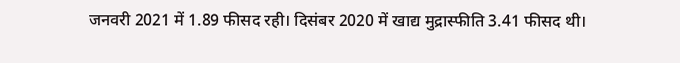जनवरी 2021 में 1.89 फीसद रही। दिसंबर 2020 में खाद्य मुद्रास्फीति 3.41 फीसद थी।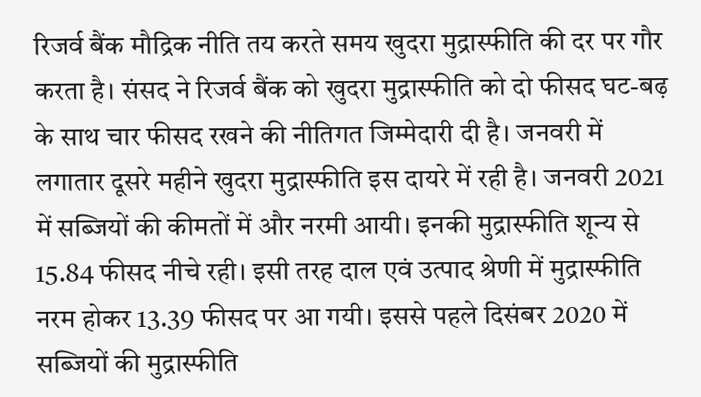रिजर्व बैंक मौद्रिक नीति तय करते समय खुदरा मुद्रास्फीति की दर पर गौर करता है। संसद ने रिजर्व बैंक को खुदरा मुद्रास्फीति को दो फीसद घट-बढ़ के साथ चार फीसद रखने की नीतिगत जिम्मेदारी दी है। जनवरी में लगातार दूसरे महीने खुदरा मुद्रास्फीति इस दायरे में रही है। जनवरी 2021 में सब्जियों की कीमतों में और नरमी आयी। इनकी मुद्रास्फीति शून्य से 15.84 फीसद नीचे रही। इसी तरह दाल एवं उत्पाद श्रेणी में मुद्रास्फीति नरम होकर 13.39 फीसद पर आ गयी। इससे पहले दिसंबर 2020 में सब्जियों की मुद्रास्फीति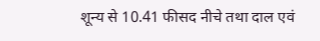शून्य से 10.41 फीसद नीचे तथा दाल एवं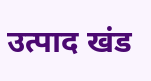उत्पाद खंड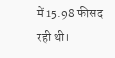में 15.98 फीसद रही थी।